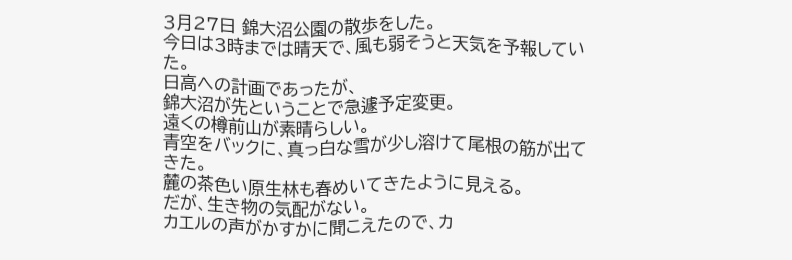3月27日 錦大沼公園の散歩をした。
今日は3時までは晴天で、風も弱そうと天気を予報していた。
日高への計画であったが、
錦大沼が先ということで急遽予定変更。
遠くの樽前山が素晴らしい。
青空をバックに、真っ白な雪が少し溶けて尾根の筋が出てきた。
麓の茶色い原生林も春めいてきたように見える。
だが、生き物の気配がない。
カエルの声がかすかに聞こえたので、カ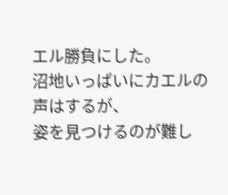エル勝負にした。
沼地いっぱいにカエルの声はするが、
姿を見つけるのが難し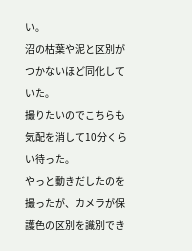い。
沼の枯葉や泥と区別がつかないほど同化していた。
撮りたいのでこちらも気配を消して10分くらい待った。
やっと動きだしたのを撮ったが、カメラが保護色の区別を識別でき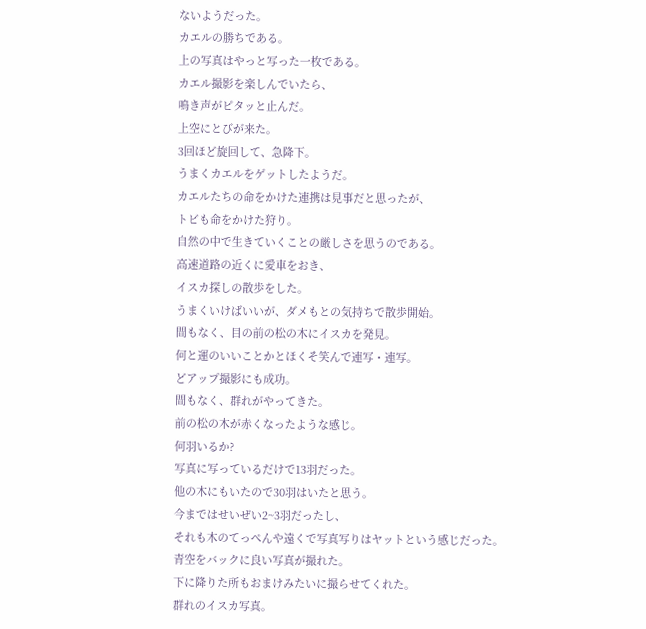ないようだった。
カエルの勝ちである。
上の写真はやっと写った一枚である。
カエル撮影を楽しんでいたら、
鳴き声がピタッと止んだ。
上空にとびが来た。
3回ほど旋回して、急降下。
うまくカエルをゲットしたようだ。
カエルたちの命をかけた連携は見事だと思ったが、
トビも命をかけた狩り。
自然の中で生きていくことの厳しさを思うのである。
高速道路の近くに愛車をおき、
イスカ探しの散歩をした。
うまくいけばいいが、ダメもとの気持ちで散歩開始。
間もなく、目の前の松の木にイスカを発見。
何と運のいいことかとほくそ笑んで連写・連写。
どアップ撮影にも成功。
間もなく、群れがやってきた。
前の松の木が赤くなったような感じ。
何羽いるか?
写真に写っているだけで13羽だった。
他の木にもいたので30羽はいたと思う。
今まではせいぜい2~3羽だったし、
それも木のてっぺんや遠くで写真写りはヤットという感じだった。
青空をバックに良い写真が撮れた。
下に降りた所もおまけみたいに撮らせてくれた。
群れのイスカ写真。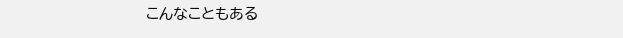こんなこともある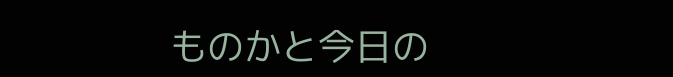ものかと今日の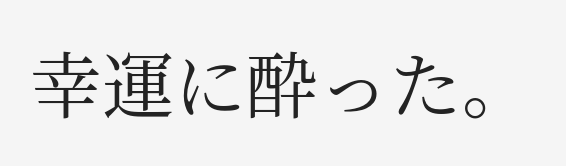幸運に酔った。